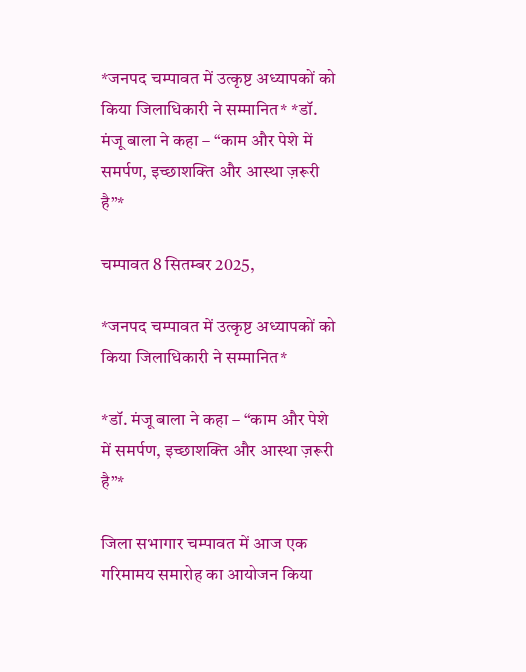*जनपद चम्पावत में उत्कृष्ट अध्यापकों को किया जिलाधिकारी ने सम्मानित* *डॉ. मंजू बाला ने कहा – “काम और पेशे में समर्पण, इच्छाशक्ति और आस्था ज़रूरी है”*

चम्पावत 8 सितम्बर 2025,

*जनपद चम्पावत में उत्कृष्ट अध्यापकों को किया जिलाधिकारी ने सम्मानित*

*डॉ. मंजू बाला ने कहा – “काम और पेशे में समर्पण, इच्छाशक्ति और आस्था ज़रूरी है”*

जिला सभागार चम्पावत में आज एक गरिमामय समारोह का आयोजन किया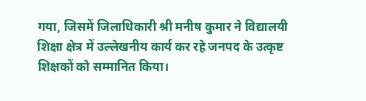गया, जिसमें जिलाधिकारी श्री मनीष कुमार ने विद्यालयी शिक्षा क्षेत्र में उल्लेखनीय कार्य कर रहे जनपद के उत्कृष्ट शिक्षकों को सम्मानित किया।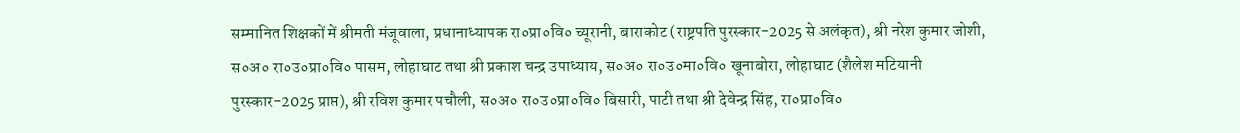सम्मानित शिक्षकों में श्रीमती मंजूवाला, प्रधानाध्यापक रा०प्रा०वि० च्यूरानी, बाराकोट (राष्ट्रपति पुरस्कार-2025 से अलंकृत), श्री नरेश कुमार जोशी, स०अ० रा०उ०प्रा०वि० पासम, लोहाघाट तथा श्री प्रकाश चन्द्र उपाध्याय, स०अ० रा०उ०मा०वि० खूनाबोरा, लोहाघाट (शैलेश मटियानी पुरस्कार-2025 प्राप्त), श्री रविश कुमार पचौली, स०अ० रा०उ०प्रा०वि० बिसारी, पाटी तथा श्री देवेन्द्र सिंह, रा०प्रा०वि०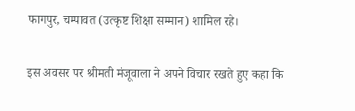फागपुर, चम्पावत (उत्कृष्ट शिक्षा सम्मान) शामिल रहे।

इस अवसर पर श्रीमती मंजूवाला ने अपने विचार रखते हुए कहा कि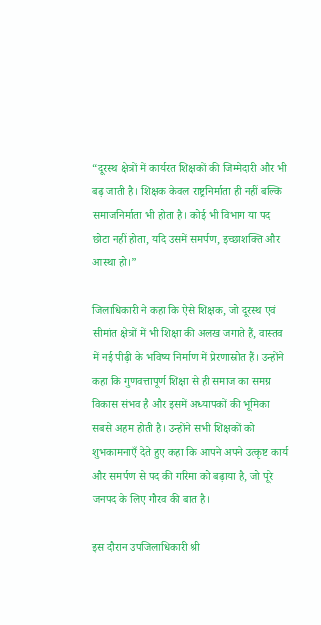“दूरस्थ क्षेत्रों में कार्यरत शिक्षकों की जिम्मेदारी और भी बढ़ जाती है। शिक्षक केवल राष्ट्रनिर्माता ही नहीं बल्कि समाजनिर्माता भी होता है। कोई भी विभाग या पद छोटा नहीं होता, यदि उसमें समर्पण, इच्छाशक्ति और आस्था हो।”

जिलाधिकारी ने कहा कि ऐसे शिक्षक, जो दूरस्थ एवं सीमांत क्षेत्रों में भी शिक्षा की अलख जगाते हैं, वास्तव में नई पीढ़ी के भविष्य निर्माण में प्रेरणास्रोत हैं। उन्होंने कहा कि गुणवत्तापूर्ण शिक्षा से ही समाज का समग्र विकास संभव है और इसमें अध्यापकों की भूमिका सबसे अहम होती है। उन्होंने सभी शिक्षकों को शुभकामनाएँ देते हुए कहा कि आपने अपने उत्कृष्ट कार्य और समर्पण से पद की गरिमा को बढ़ाया है, जो पूरे जनपद के लिए गौरव की बात है।

इस दौरान उपजिलाधिकारी श्री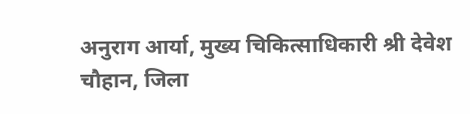अनुराग आर्या, मुख्य चिकित्साधिकारी श्री देवेश चौहान, जिला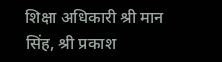शिक्षा अधिकारी श्री मान सिंह, श्री प्रकाश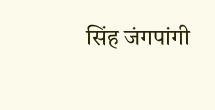सिंह जंगपांगी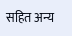सहित अन्य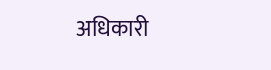अधिकारी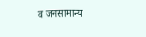व जनसामान्य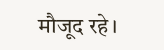मौजूद रहे।